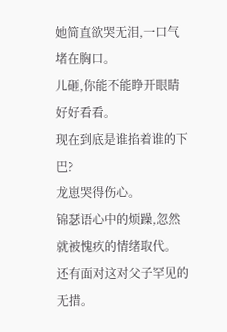她简直欲哭无泪,一口气堵在胸口。
儿砸,你能不能睁开眼睛好好看看。
现在到底是谁掐着谁的下巴?
龙崽哭得伤心。
锦瑟语心中的烦躁,忽然就被愧疚的情绪取代。
还有面对这对父子罕见的无措。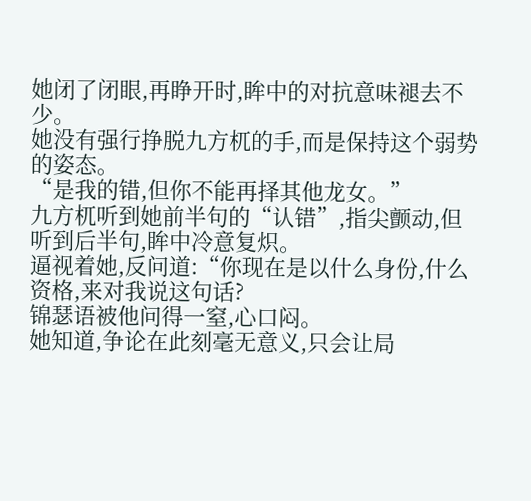她闭了闭眼,再睁开时,眸中的对抗意味褪去不少。
她没有强行挣脱九方杌的手,而是保持这个弱势的姿态。
“是我的错,但你不能再择其他龙女。”
九方杌听到她前半句的“认错”,指尖颤动,但听到后半句,眸中冷意复炽。
逼视着她,反问道:“你现在是以什么身份,什么资格,来对我说这句话?
锦瑟语被他问得一窒,心口闷。
她知道,争论在此刻毫无意义,只会让局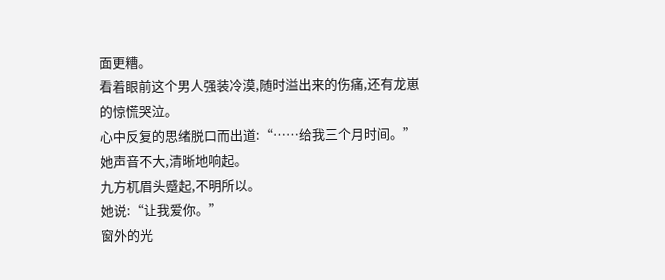面更糟。
看着眼前这个男人强装冷漠,随时溢出来的伤痛,还有龙崽的惊慌哭泣。
心中反复的思绪脱口而出道:“……给我三个月时间。”
她声音不大,清晰地响起。
九方杌眉头蹙起,不明所以。
她说:“让我爱你。”
窗外的光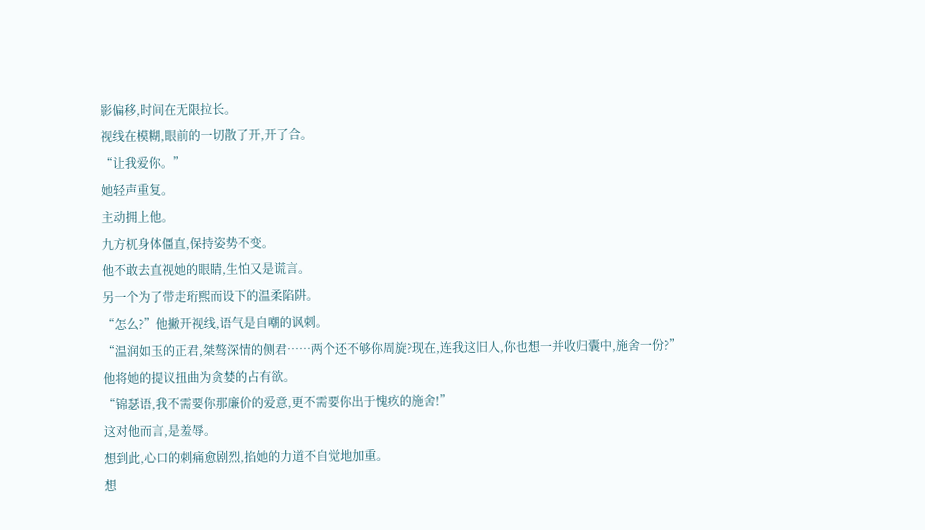影偏移,时间在无限拉长。
视线在模糊,眼前的一切散了开,开了合。
“让我爱你。”
她轻声重复。
主动拥上他。
九方杌身体僵直,保持姿势不变。
他不敢去直视她的眼睛,生怕又是谎言。
另一个为了带走珩熙而设下的温柔陷阱。
“怎么?”他撇开视线,语气是自嘲的讽刺。
“温润如玉的正君,桀骜深情的侧君……两个还不够你周旋?现在,连我这旧人,你也想一并收归囊中,施舍一份?”
他将她的提议扭曲为贪婪的占有欲。
“锦瑟语,我不需要你那廉价的爱意,更不需要你出于愧疚的施舍!”
这对他而言,是羞辱。
想到此,心口的刺痛愈剧烈,掐她的力道不自觉地加重。
想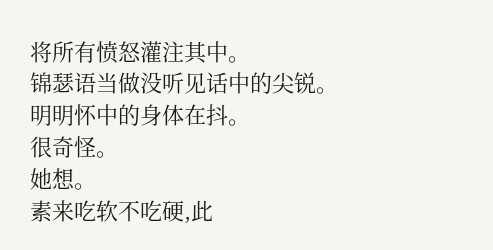将所有愤怒灌注其中。
锦瑟语当做没听见话中的尖锐。
明明怀中的身体在抖。
很奇怪。
她想。
素来吃软不吃硬,此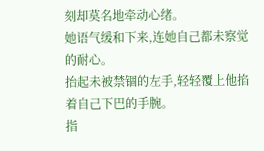刻却莫名地牵动心绪。
她语气缓和下来,连她自己都未察觉的耐心。
抬起未被禁锢的左手,轻轻覆上他掐着自己下巴的手腕。
指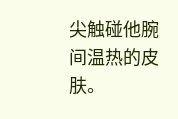尖触碰他腕间温热的皮肤。